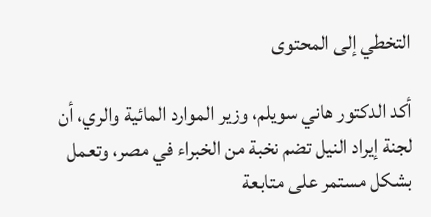التخطي إلى المحتوى

أكد الدكتور هاني سويلم، وزير الموارد المائية والري، أن لجنة إيراد النيل تضم نخبة من الخبراء في مصر، وتعمل بشكل مستمر على متابعة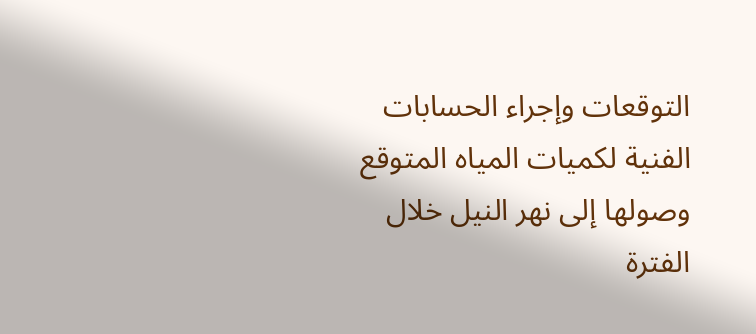التوقعات وإجراء الحسابات الفنية لكميات المياه المتوقع وصولها إلى نهر النيل خلال الفترة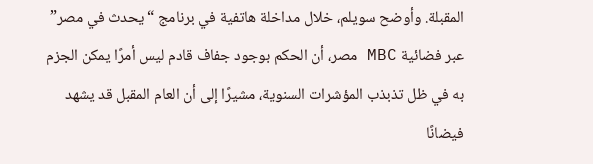المقبلة. وأوضح سويلم، خلال مداخلة هاتفية في برنامج “يحدث في مصر” عبر فضائية MBC مصر، أن الحكم بوجود جفاف قادم ليس أمرًا يمكن الجزم به في ظل تذبذب المؤشرات السنوية، مشيرًا إلى أن العام المقبل قد يشهد فيضانًا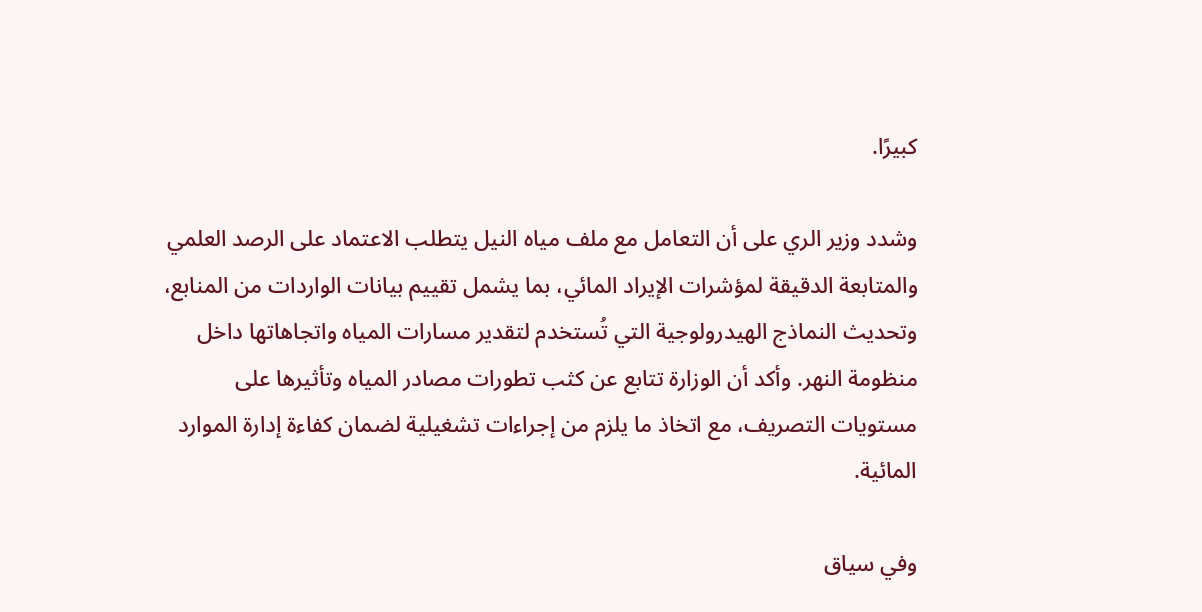كبيرًا.

وشدد وزير الري على أن التعامل مع ملف مياه النيل يتطلب الاعتماد على الرصد العلمي والمتابعة الدقيقة لمؤشرات الإيراد المائي، بما يشمل تقييم بيانات الواردات من المنابع، وتحديث النماذج الهيدرولوجية التي تُستخدم لتقدير مسارات المياه واتجاهاتها داخل منظومة النهر. وأكد أن الوزارة تتابع عن كثب تطورات مصادر المياه وتأثيرها على مستويات التصريف، مع اتخاذ ما يلزم من إجراءات تشغيلية لضمان كفاءة إدارة الموارد المائية.

وفي سياق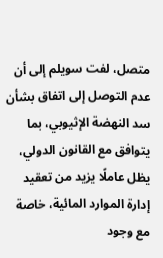متصل، لفت سويلم إلى أن عدم التوصل إلى اتفاق بشأن سد النهضة الإثيوبي، بما يتوافق مع القانون الدولي، يظل عاملًا يزيد من تعقيد إدارة الموارد المائية، خاصة مع وجود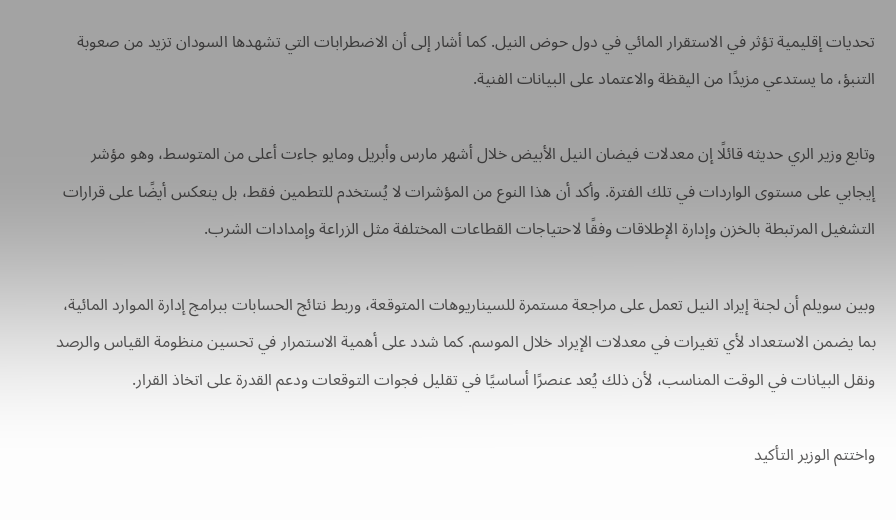تحديات إقليمية تؤثر في الاستقرار المائي في دول حوض النيل. كما أشار إلى أن الاضطرابات التي تشهدها السودان تزيد من صعوبة التنبؤ، ما يستدعي مزيدًا من اليقظة والاعتماد على البيانات الفنية.

وتابع وزير الري حديثه قائلًا إن معدلات فيضان النيل الأبيض خلال أشهر مارس وأبريل ومايو جاءت أعلى من المتوسط، وهو مؤشر إيجابي على مستوى الواردات في تلك الفترة. وأكد أن هذا النوع من المؤشرات لا يُستخدم للتطمين فقط، بل ينعكس أيضًا على قرارات التشغيل المرتبطة بالخزن وإدارة الإطلاقات وفقًا لاحتياجات القطاعات المختلفة مثل الزراعة وإمدادات الشرب.

وبين سويلم أن لجنة إيراد النيل تعمل على مراجعة مستمرة للسيناريوهات المتوقعة، وربط نتائج الحسابات ببرامج إدارة الموارد المائية، بما يضمن الاستعداد لأي تغيرات في معدلات الإيراد خلال الموسم. كما شدد على أهمية الاستمرار في تحسين منظومة القياس والرصد ونقل البيانات في الوقت المناسب، لأن ذلك يُعد عنصرًا أساسيًا في تقليل فجوات التوقعات ودعم القدرة على اتخاذ القرار.

واختتم الوزير التأكيد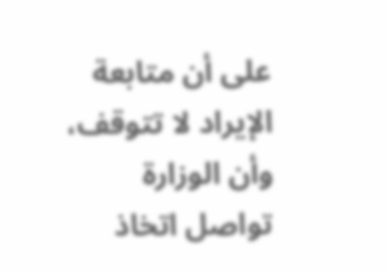على أن متابعة الإيراد لا تتوقف، وأن الوزارة تواصل اتخاذ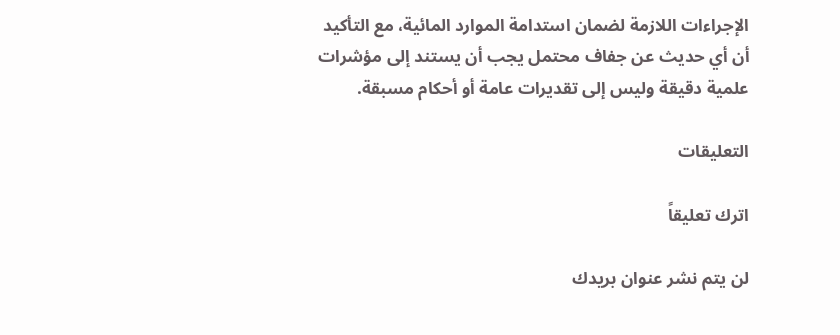الإجراءات اللازمة لضمان استدامة الموارد المائية، مع التأكيد أن أي حديث عن جفاف محتمل يجب أن يستند إلى مؤشرات علمية دقيقة وليس إلى تقديرات عامة أو أحكام مسبقة.

التعليقات

اترك تعليقاً

لن يتم نشر عنوان بريدك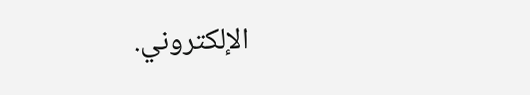الإلكتروني.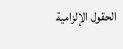الحقول الإلزامية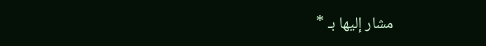مشار إليها بـ *